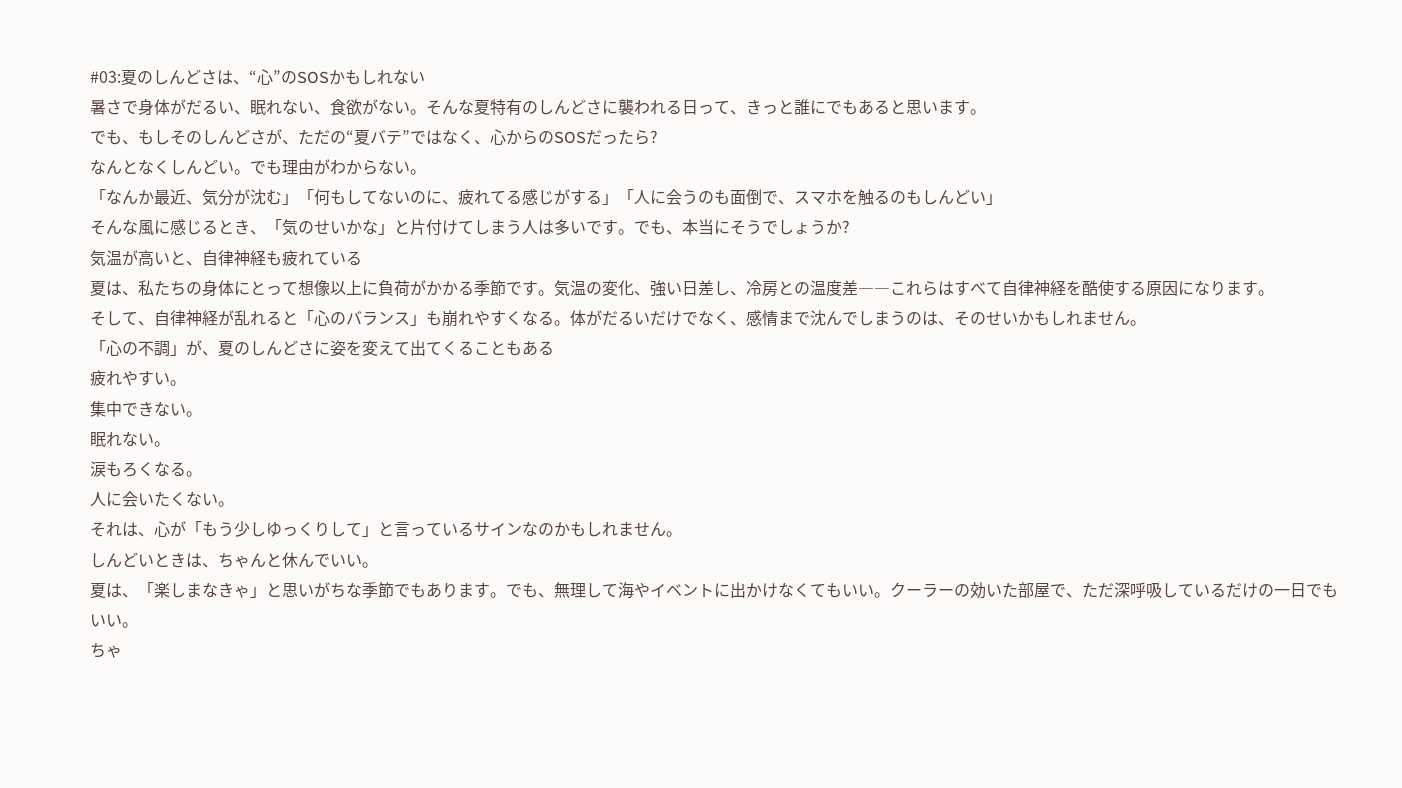#03:夏のしんどさは、“心”のSOSかもしれない
暑さで身体がだるい、眠れない、食欲がない。そんな夏特有のしんどさに襲われる日って、きっと誰にでもあると思います。
でも、もしそのしんどさが、ただの“夏バテ”ではなく、心からのSOSだったら?
なんとなくしんどい。でも理由がわからない。
「なんか最近、気分が沈む」「何もしてないのに、疲れてる感じがする」「人に会うのも面倒で、スマホを触るのもしんどい」
そんな風に感じるとき、「気のせいかな」と片付けてしまう人は多いです。でも、本当にそうでしょうか?
気温が高いと、自律神経も疲れている
夏は、私たちの身体にとって想像以上に負荷がかかる季節です。気温の変化、強い日差し、冷房との温度差――これらはすべて自律神経を酷使する原因になります。
そして、自律神経が乱れると「心のバランス」も崩れやすくなる。体がだるいだけでなく、感情まで沈んでしまうのは、そのせいかもしれません。
「心の不調」が、夏のしんどさに姿を変えて出てくることもある
疲れやすい。
集中できない。
眠れない。
涙もろくなる。
人に会いたくない。
それは、心が「もう少しゆっくりして」と言っているサインなのかもしれません。
しんどいときは、ちゃんと休んでいい。
夏は、「楽しまなきゃ」と思いがちな季節でもあります。でも、無理して海やイベントに出かけなくてもいい。クーラーの効いた部屋で、ただ深呼吸しているだけの一日でもいい。
ちゃ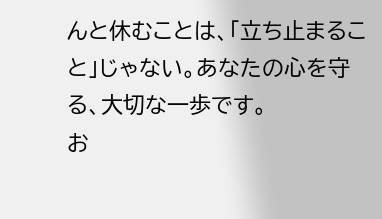んと休むことは、「立ち止まること」じゃない。あなたの心を守る、大切な一歩です。
お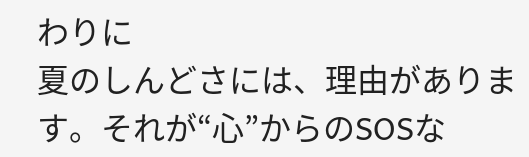わりに
夏のしんどさには、理由があります。それが“心”からのSOSな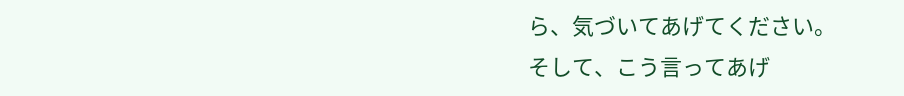ら、気づいてあげてください。
そして、こう言ってあげ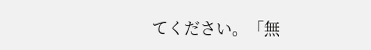てください。「無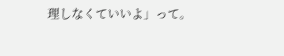理しなくていいよ」って。